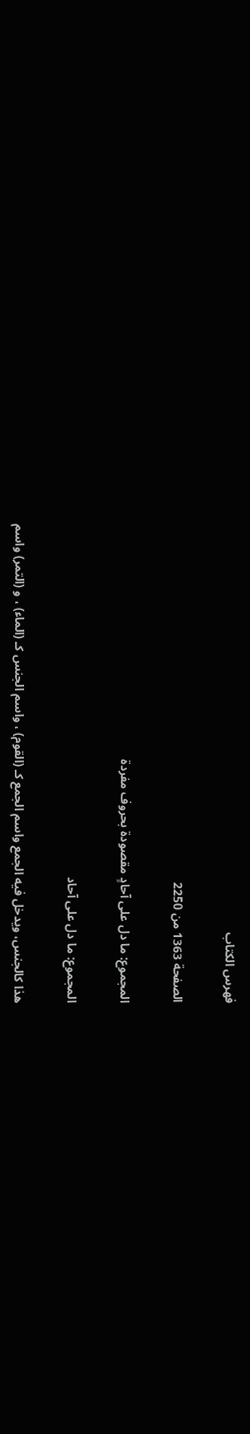فهرس الكتاب

الصفحة 1363 من 2250

المجموع: ما دل على آحادٍ مقصودة بحروف مفردة

المجموع: ما دل على آحاد

هذا كالجنس، ويدخل فيه الجمع واسم الجمع كـ (القوم) ، واسم الجنس كـ (الماء) ، و (التمر) واسم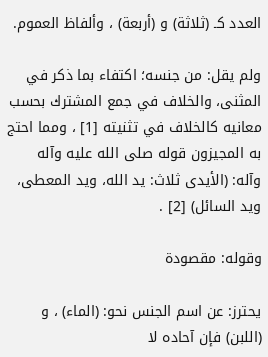العدد كـ (ثلاثة) و (أربعة) ، وألفاظ العموم.

ولم يقل: من جنسه؛ اكتفاء بما ذكر في المثنى، والخلاف في جمع المشترك بحسب معانيه كالخلاف في تثنيته [1] ، ومما احتج به المجيزون قوله صلى الله عليه وآله وآله: (الأيدى ثلاث: يد الله، ويد المعطى، ويد السائل) [2] .

وقوله: مقصودة

يحترز: عن اسم الجنس نحو: (الماء) ، و (اللبن) فإن آحاده لا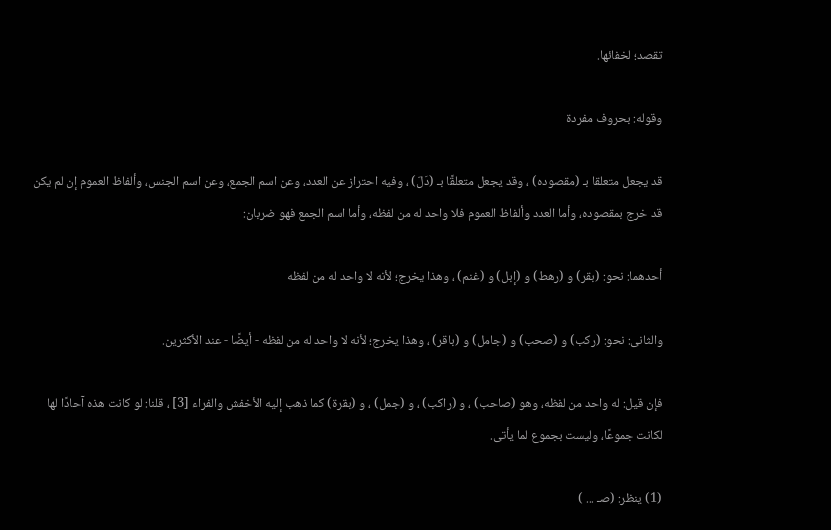تقصد؛ لخفائها.

وقوله: بحروف مفردة

قد يجعل متعلقا بـ (مقصوده) ، وقد يجعل متعلقًا بـ (دَلّ) ، وفيه احتراز عن العدد، وعن اسم الجمع، وعن اسم الجنس، وألفاظ العموم إن لم يكن قد خرج بمقصوده، وأما العدد وألفاظ العموم فلا واحد له من لفظه، وأما اسم الجمع فهو ضربان:

أحدهما: نحو: (بقر) و (رهط) و (إبل) و (غنم) ، وهذا يخرج؛ لأنه لا واحد له من لفظه

والثانى: نحو: (ركب) و (صحب) و (جامل) و (باقر) ، وهذا يخرج؛ لأنه لا واحد له من لفظه - أيضًا - عند الأكثرين.

فإن قيل: له واحد من لفظه، وهو (صاحب) ، و (راكب) ، و (جمل) ، و (بقرة) كما ذهب إليه الأخفش والفراء [3] ، قلنا: لو كانت هذه آحادًا لها لكانت جموعًا، وليست بجموع لما يأتى.

(1) ينظر: (صـ ... )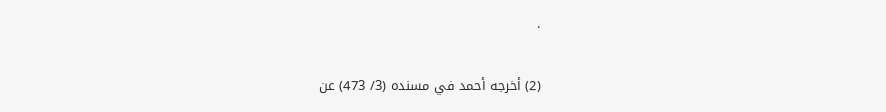.

(2) أخرجه أحمد في مسنده (3/ 473) عن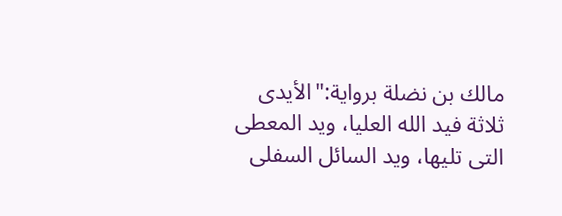مالك بن نضلة برواية:"الأيدى ثلاثة فيد الله العليا، ويد المعطى التى تليها، ويد السائل السفلى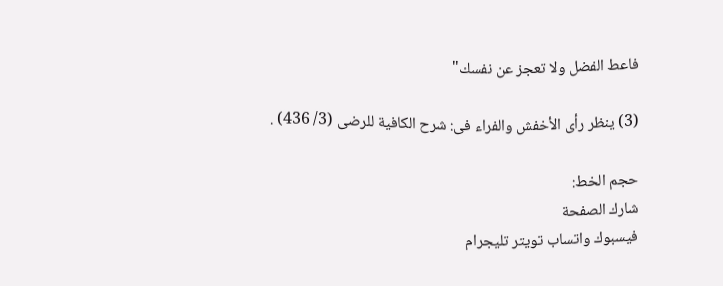فاعط الفضل ولا تعجز عن نفسك"

(3) ينظر رأى الأخفش والفراء فى: شرح الكافية للرضى (3/ 436) .

حجم الخط:
شارك الصفحة
فيسبوك واتساب تويتر تليجرام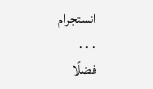انستجرام
. . .
فضلًا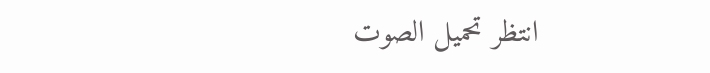انتظر تحميل الصوت